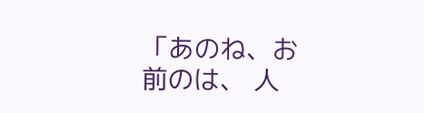「あのね、お前のは、 人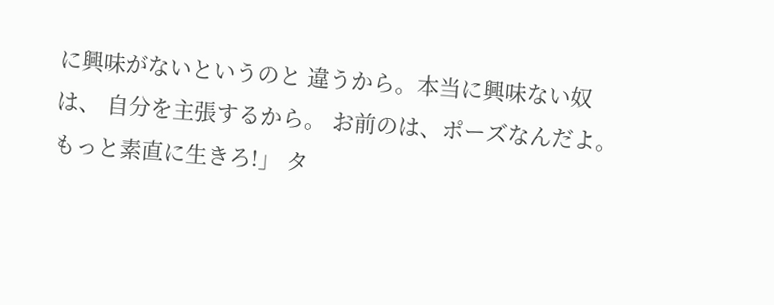に興味がないというのと 違うから。本当に興味ない奴は、 自分を主張するから。 お前のは、ポーズなんだよ。 もっと素直に生きろ!」 タ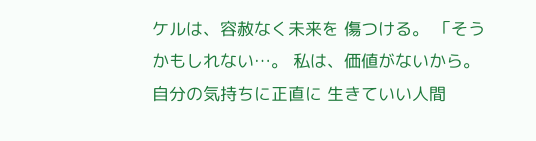ケルは、容赦なく未来を 傷つける。 「そうかもしれない…。 私は、価値がないから。 自分の気持ちに正直に 生きていい人間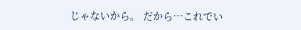じゃないから。 だから…これでい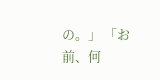の。」 「お前、何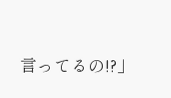言ってるの!?」